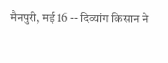मैनपुरी, मई 16 -- दिव्यांग किसान ने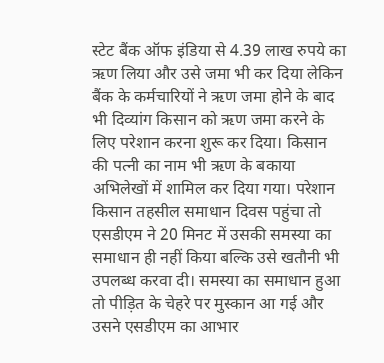स्टेट बैंक ऑफ इंडिया से 4.39 लाख रुपये का ऋण लिया और उसे जमा भी कर दिया लेकिन बैंक के कर्मचारियों ने ऋण जमा होने के बाद भी दिव्यांग किसान को ऋण जमा करने के लिए परेशान करना शुरू कर दिया। किसान की पत्नी का नाम भी ऋण के बकाया अभिलेखों में शामिल कर दिया गया। परेशान किसान तहसील समाधान दिवस पहुंचा तो एसडीएम ने 20 मिनट में उसकी समस्या का समाधान ही नहीं किया बल्कि उसे खतौनी भी उपलब्ध करवा दी। समस्या का समाधान हुआ तो पीड़ित के चेहरे पर मुस्कान आ गई और उसने एसडीएम का आभार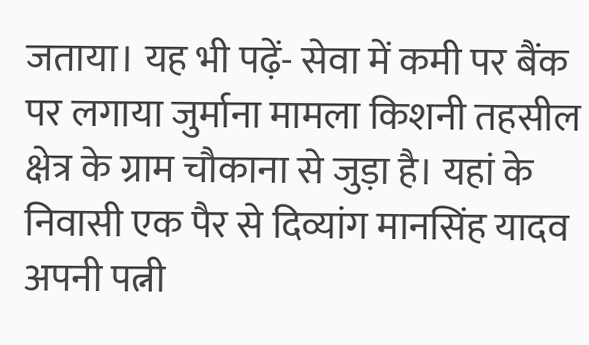जताया। यह भी पढ़ें- सेवा में कमी पर बैंक पर लगाया जुर्माना मामला किशनी तहसील क्षेत्र के ग्राम चौकाना से जुड़ा है। यहां के निवासी एक पैर से दिव्यांग मानसिंह यादव अपनी पत्नी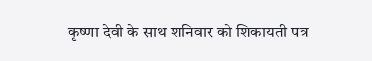कृष्णा देवी के साथ शनिवार को शिकायती पत्र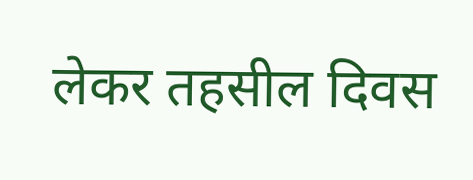लेकर तहसील दिवस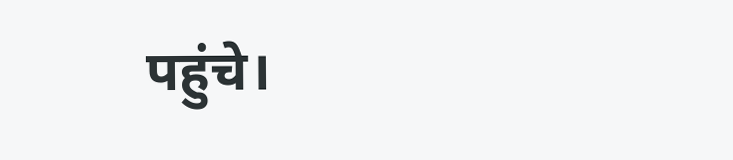पहुंचे।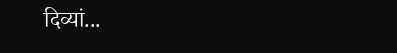दिव्यां...